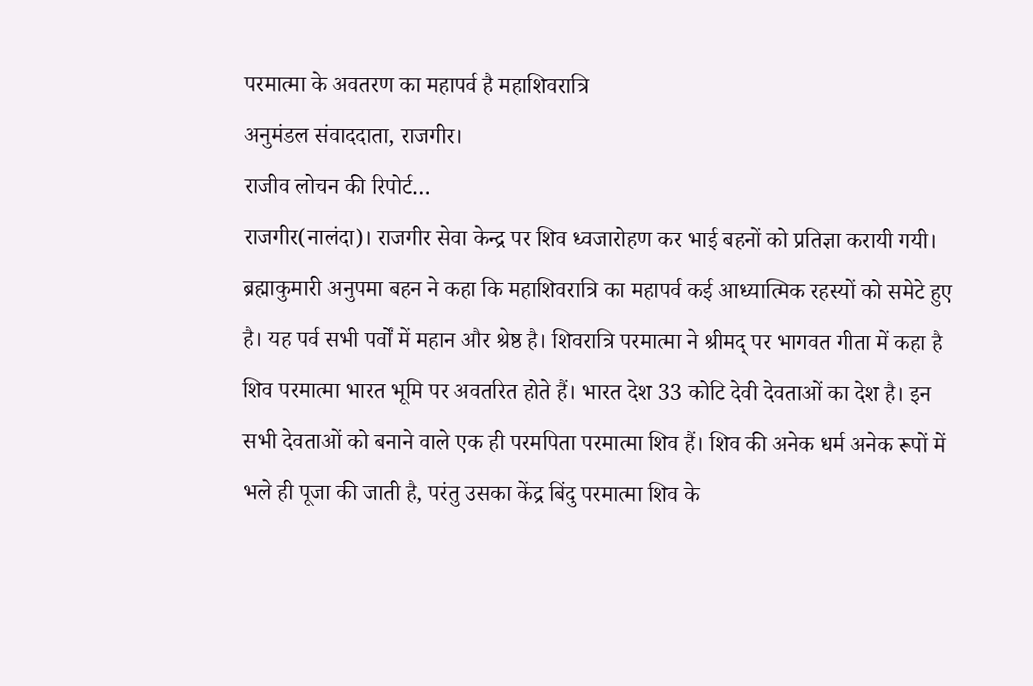परमात्मा के अवतरण का महापर्व है महाशिवरात्रि
अनुमंडल संवाददाता, राजगीर।
राजीव लोचन की रिपोर्ट…
राजगीर(नालंदा)। राजगीर सेवा केन्द्र पर शिव ध्वजारोहण कर भाई बहनों को प्रतिज्ञा करायी गयी। ब्रह्माकुमारी अनुपमा बहन ने कहा कि महाशिवरात्रि का महापर्व कई आध्यात्मिक रहस्यों को समेटे हुए है। यह पर्व सभी पर्वों में महान और श्रेष्ठ है। शिवरात्रि परमात्मा ने श्रीमद् पर भागवत गीता में कहा है शिव परमात्मा भारत भूमि पर अवतरित होते हैं। भारत देश 33 कोटि देवी देवताओं का देश है। इन सभी देवताओं को बनाने वाले एक ही परमपिता परमात्मा शिव हैं। शिव की अनेक धर्म अनेक रूपों में भले ही पूजा की जाती है, परंतु उसका केंद्र बिंदु परमात्मा शिव के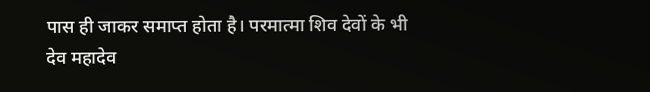पास ही जाकर समाप्त होता है। परमात्मा शिव देवों के भी देव महादेव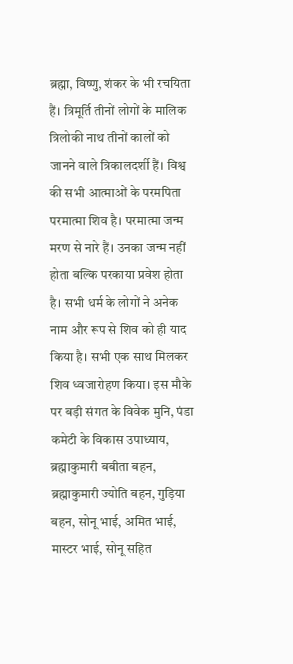ब्रह्मा, विष्णु, शंकर के भी रचयिता हैं। त्रिमूर्ति तीनों लोगों के मालिक त्रिलोकी नाथ तीनों कालों को जानने वाले त्रिकालदर्शी हैं। विश्व की सभी आत्माओं के परमपिता परमात्मा शिव है। परमात्मा जन्म मरण से नारे हैं। उनका जन्म नहीं होता बल्कि परकाया प्रवेश होता है। सभी धर्म के लोगों ने अनेक नाम और रूप से शिव को ही याद किया है। सभी एक साथ मिलकर शिव ध्वजारोहण किया। इस मौके पर बड़ी संगत के विवेक मुनि, पंडा कमेटी के विकास उपाध्याय, ब्रह्माकुमारी बबीता बहन, ब्रह्माकुमारी ज्योति बहन, गुड़िया बहन, सोनू भाई, अमित भाई, मास्टर भाई, सोनू सहित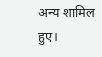अन्य शामिल हुए।